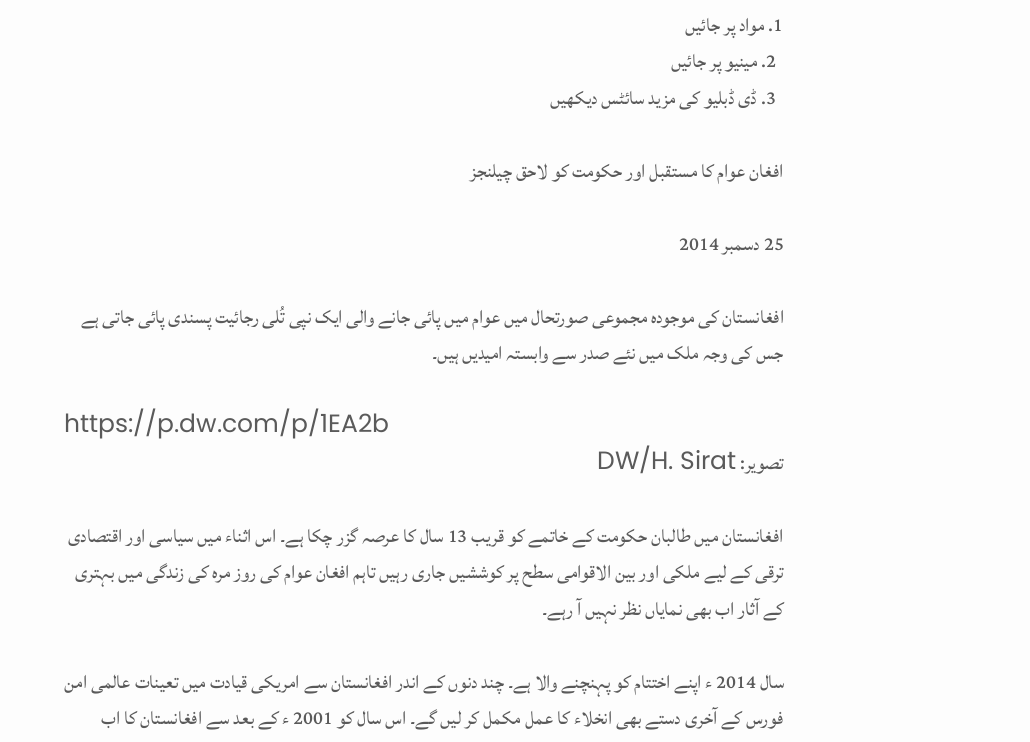1. مواد پر جائیں
  2. مینیو پر جائیں
  3. ڈی ڈبلیو کی مزید سائٹس دیکھیں

افغان عوام کا مستقبل اور حکومت کو لاحق چیلنجز

25 دسمبر 2014

افغانستان کی موجودہ مجموعی صورتحال میں عوام میں پائی جانے والی ایک نپی تُلی رجائیت پسندی پائی جاتی ہے جس کی وجہ ملک میں نئے صدر سے وابستہ امیدیں ہیں۔

https://p.dw.com/p/1EA2b
تصویر: DW/H. Sirat

افغانستان میں طالبان حکومت کے خاتمے کو قریب 13 سال کا عرصہ گزر چکا ہے۔ اس اثناء میں سیاسی اور اقتصادی ترقی کے لیے ملکی اور بین الاقوامی سطح پر کوششیں جاری رہیں تاہم افغان عوام کی روز مرہ کی زندگی میں بہتری کے آثار اب بھی نمایاں نظر نہیں آ رہے۔

سال 2014 ء اپنے اختتام کو پہنچنے والا ہے۔ چند دنوں کے اندر افغانستان سے امریکی قیادت میں تعینات عالمی امن فورس کے آخری دستے بھی انخلاء کا عمل مکمل کر لیں گے۔ اس سال کو 2001 ء کے بعد سے افغانستان کا اب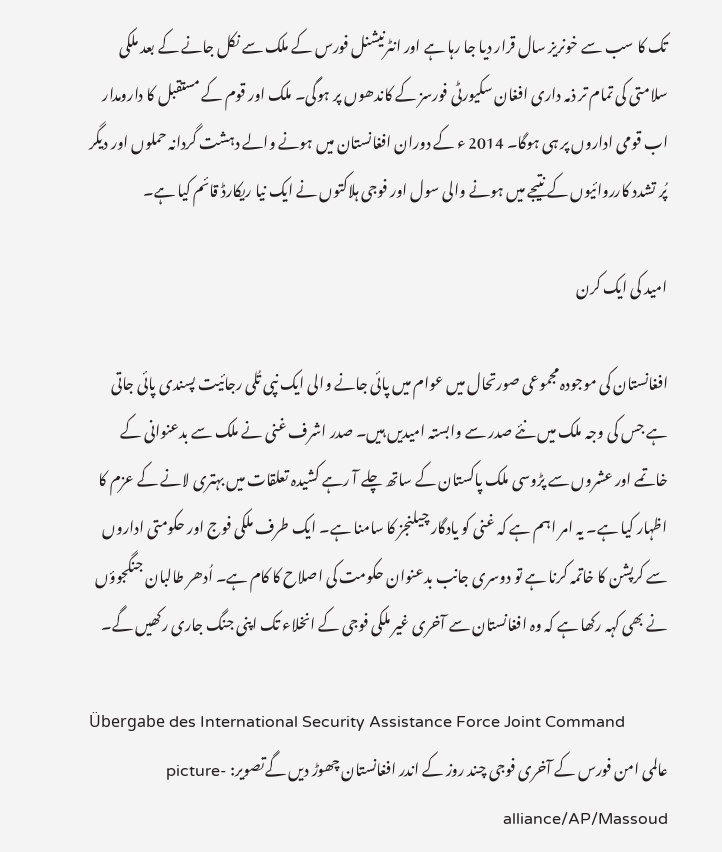تک کا سب سے خونریز سال قرار دیا جا رہا ہے اور انٹرنیشنل فورس کے ملک سے نکل جانے کے بعد ملکی سلامتی کی تمام تر ذمہ داری افغان سکیورٹی فورسز کے کاندھوں پر ہوگی۔ ملک اور قوم کے مستقبل کا دارومدار اب قومی اداروں پر ہی ہوگا۔ 2014 ء کے دوران افغانستان میں ہونے والے دہشت گردانہ حملوں اور ديگر پُر تشدد کارروائیوں کے نتیجے میں ہونے والی سول اور فوجی ہلاکتوں نے ایک نیا ریکارڈ قائم کیا ہے۔

امید کی ایک کرن

افغانستان کی موجودہ مجموعی صورتحال میں عوام میں پائی جانے والی ایک نپی تُلی رجائیت پسندی پائی جاتی ہے جس کی وجہ ملک میں نئے صدر سے وابستہ امیدیں ہیں۔ صدر اشرف غنی نے ملک سے بدعنوانی کے خاتمے اور عشروں سے پڑوسی ملک پاکستان کے ساتھ چلے آ رہے کشیدہ تعلقات میں بہتری لانے کے عزم کا اظہار کیا ہے۔ يہ امر اہم ہے کہ غنی کو یادگار چیلنجز کا سامنا ہے۔ ایک طرف ملکی فوج اور حکومتی اداروں سے کرپشن کا خاتمہ کرنا ہے تو دوسری جانب بدعنوان حکومت کی اصلاح کا کام ہے۔ اُدھر طالبان جنگجوؤں نے بھی کہہ رکھا ہے کہ وہ افغانستان سے آخری غیر ملکی فوجی کے انخلاء تک اپنی جنگ جاری رکھیں گے۔

Übergabe des International Security Assistance Force Joint Command
عالمی امن فورس کے آخری فوجی چند روز کے اندر افغانستان چھوڑ دیں گےتصویر: picture-alliance/AP/Massoud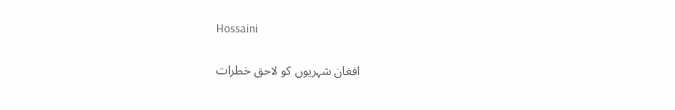Hossaini

افغان شہریوں کو لاحق خطرات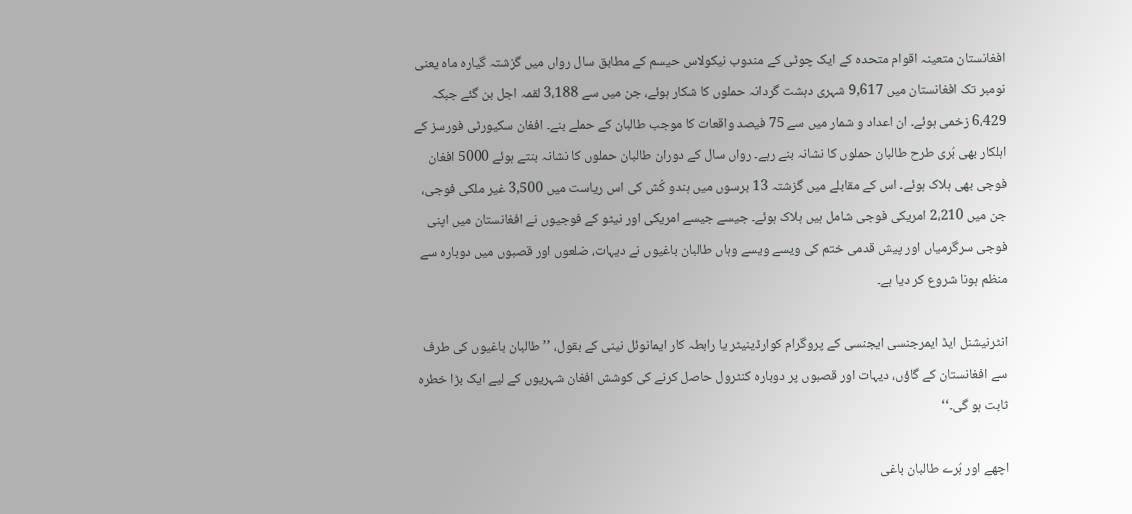افغانستان متعینہ اقوام متحدہ کے ایک چوٹی کے مندوب نیکولاس حیسم کے مطابق سال رواں ميں گزشتہ گیارہ ماہ یعنی نومبر تک افغانستان میں 9,617 شہری دہشت گردانہ حملوں کا شکار ہوئے، جن میں سے 3،188 لقمہ اجل بن گئے جبکہ 6،429 زخمی ہوئے۔ ان اعداد و شمار میں سے 75 فیصد واقعات کا موجب طالبان کے حملے بنے۔ افغان سکیورٹی فورسز کے اہلکار بھی بُری طرح طالبان حملوں کا نشانہ بنے رہے۔ رواں سال کے دوران طالبان حملوں کا نشانہ بنتے ہوئے 5000 افغان فوجی بھی ہلاک ہوئے۔ اس کے مقابلے میں گزشتہ 13 برسوں میں ہندو کُش کی اس ریاست میں 3,500 غیر ملکی فوجی، جن میں 2،210 امریکی فوجی شامل ہیں ہلاک ہوئے۔ جیسے جیسے امریکی اور نیٹو کے فوجیوں نے افغانستان میں اپنی فوجی سرگرمیاں اور پیش قدمی ختم کی ویسے ويسے وہاں طالبان باغیوں نے دیہات، ضلعوں اور قصبوں میں دوبارہ سے منظم ہونا شروع کر دیا ہے۔

انٹرنیشنل ایڈ ایمرجنسی ایجنسی کے پروگرام کوارڈینیٹر یا رابطہ کار ایمانوئل نینی کے بقول، ’’طالبان باغیوں کی طرف سے افغانستان کے گاؤں، دیہات اور قصبوں پر دوبارہ کنٹرول حاصل کرنے کی کوشش افغان شہریوں کے لیے ایک بڑا خطرہ ثابت ہو گی۔‘‘

اچھے اور بُرے طالبان باغی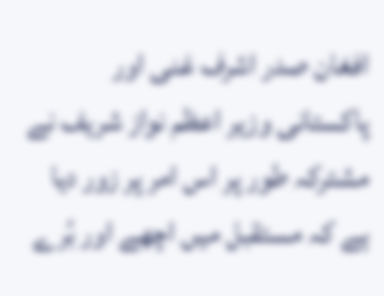افغان صدر اشرف غنی اور پاکستانی وزیر اعظم نواز شریف نے مشترکہ طور پر اس امر پر زور دیا ہے کہ مستقبل میں اچھے اور بُرے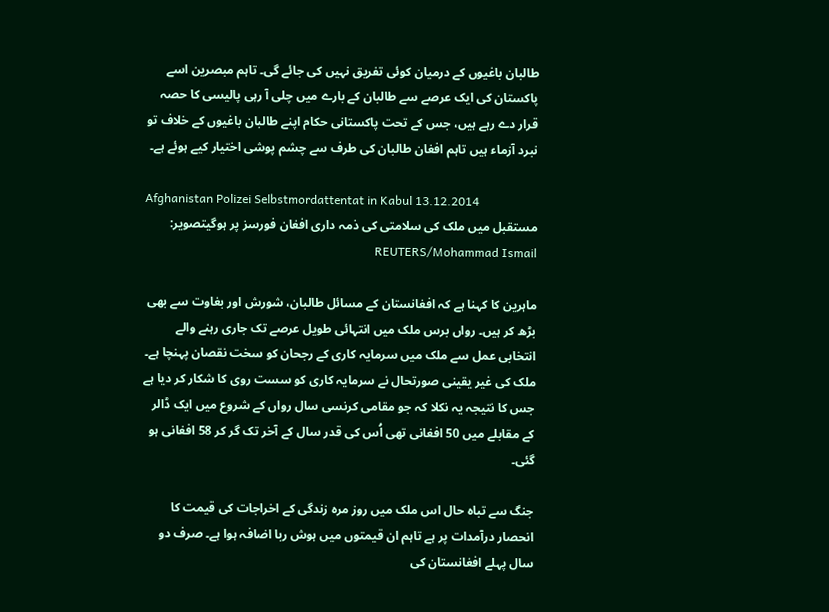طالبان باغیوں کے درمیان کوئی تفریق نہیں کی جائے گی۔ تاہم مبصرین اسے پاکستان کی ایک عرصے سے طالبان کے بارے میں چلی آ رہی پالیسی کا حصہ قرار دے رہے ہیں، جس کے تحت پاکستانی حکام اپنے طالبان باغیوں کے خلاف تو نبرد آزماء ہيں تاہم افغان طالبان کی طرف سے چشم پوشی اختیار کیے ہوئے ہے۔

Afghanistan Polizei Selbstmordattentat in Kabul 13.12.2014
مستقبل میں ملک کی سلامتی کی ذمہ داری افغان فورسز پر ہوگیتصویر: REUTERS/Mohammad Ismail

ماہرین کا کہنا ہے کہ افغانستان کے مسائل طالبان، شورش اور بغاوت سے بھی بڑھ کر ہیں۔ رواں برس ملک میں انتہائی طویل عرصے تک جاری رہنے والے انتخابی عمل سے ملک میں سرمایہ کاری کے رجحان کو سخت نقصان پہنچا ہے۔ ملک کی غیر یقینی صورتحال نے سرمایہ کاری کو سست روی کا شکار کر دیا ہے جس کا نتیجہ یہ نکلا کہ جو مقامی کرنسی سال رواں کے شروع میں ایک ڈالر کے مقابلے میں 50 افغانی تھی اُس کی قدر سال کے آخر تک گر کر 58 افغانی ہو گئی۔

جنگ سے تباہ حال اس ملک میں روز مرہ زندگی کے اخراجات کی قیمت کا انحصار درآمدات پر ہے تاہم ان قیمتوں میں ہوش ربا اضافہ ہوا ہے۔ صرف دو سال پہلے افغانستان کی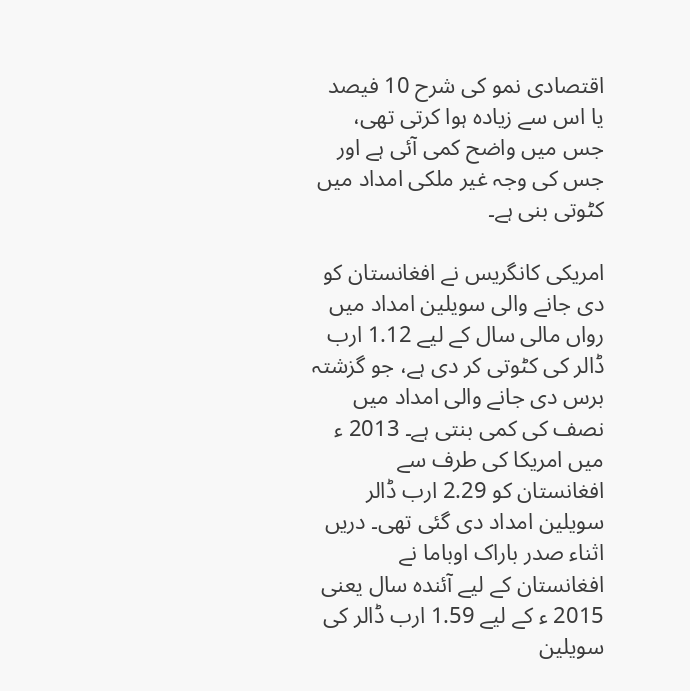اقتصادی نمو کی شرح 10 فیصد یا اس سے زیادہ ہوا کرتی تھی، جس میں واضح کمی آئی ہے اور جس کی وجہ غیر ملکی امداد میں کٹوتی بنی ہے۔

امریکی کانگریس نے افغانستان کو دی جانے والی سویلین امداد میں رواں مالی سال کے ليے 1.12 ارب ڈالر کی کٹوتی کر دی ہے، جو گزشتہ برس دی جانے والی امداد میں نصف کی کمی بنتی ہے۔ 2013 ء میں امریکا کی طرف سے افغانستان کو 2.29 ارب ڈالر سویلین امداد دی گئی تھی۔ دریں اثناء صدر باراک اوباما نے افغانستان کے لیے آئندہ سال یعنی 2015 ء کے لیے 1.59 ارب ڈالر کی سویلین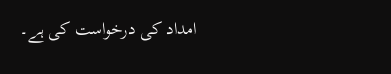امداد کی درخواست کی ہے۔